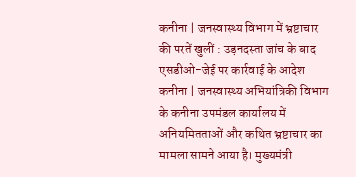कनीना | जनस्वास्थ्य विभाग में भ्रष्टाचार की परतें खुलीं : उड़नदस्ता जांच के बाद एसडीओ-जेई पर कार्रवाई के आदेश
कनीना | जनस्वास्थ्य अभियांत्रिकी विभाग के कनीना उपमंडल कार्यालय में अनियमितताओं और कथित भ्रष्टाचार का मामला सामने आया है। मुख्यमंत्री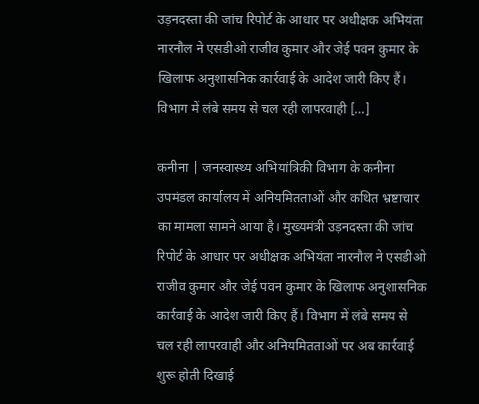उड़नदस्ता की जांच रिपोर्ट के आधार पर अधीक्षक अभियंता नारनौल ने एसडीओ राजीव कुमार और जेई पवन कुमार के खिलाफ अनुशासनिक कार्रवाई के आदेश जारी किए हैं। विभाग में लंबे समय से चल रही लापरवाही […]

कनीना | जनस्वास्थ्य अभियांत्रिकी विभाग के कनीना उपमंडल कार्यालय में अनियमितताओं और कथित भ्रष्टाचार का मामला सामने आया है। मुख्यमंत्री उड़नदस्ता की जांच रिपोर्ट के आधार पर अधीक्षक अभियंता नारनौल ने एसडीओ राजीव कुमार और जेई पवन कुमार के खिलाफ अनुशासनिक कार्रवाई के आदेश जारी किए हैं। विभाग में लंबे समय से चल रही लापरवाही और अनियमितताओं पर अब कार्रवाई शुरू होती दिखाई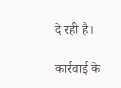दे रही है।

कार्रवाई के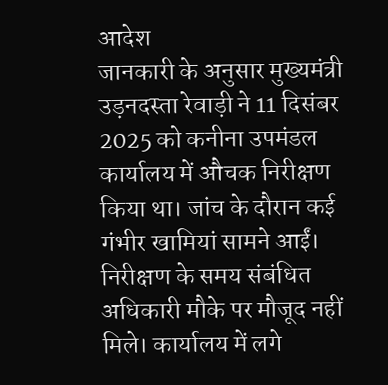आदेश
जानकारी के अनुसार मुख्यमंत्री उड़नदस्ता रेवाड़ी ने 11 दिसंबर 2025 को कनीना उपमंडल कार्यालय में औचक निरीक्षण किया था। जांच के दौरान कई गंभीर खामियां सामने आईं। निरीक्षण के समय संबंधित अधिकारी मौके पर मौजूद नहीं मिले। कार्यालय में लगे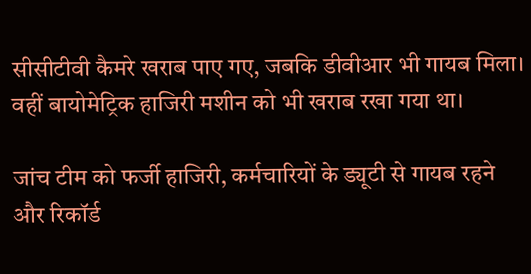सीसीटीवी कैमरे खराब पाए गए, जबकि डीवीआर भी गायब मिला। वहीं बायोमेट्रिक हाजिरी मशीन को भी खराब रखा गया था।

जांच टीम को फर्जी हाजिरी, कर्मचारियों के ड्यूटी से गायब रहने और रिकॉर्ड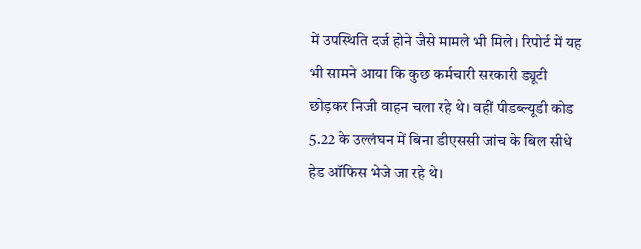में उपस्थिति दर्ज होने जैसे मामले भी मिले। रिपोर्ट में यह भी सामने आया कि कुछ कर्मचारी सरकारी ड्यूटी छोड़कर निजी वाहन चला रहे थे। वहीं पीडब्ल्यूडी कोड 5.22 के उल्लंघन में बिना डीएससी जांच के बिल सीधे हेड ऑफिस भेजे जा रहे थे।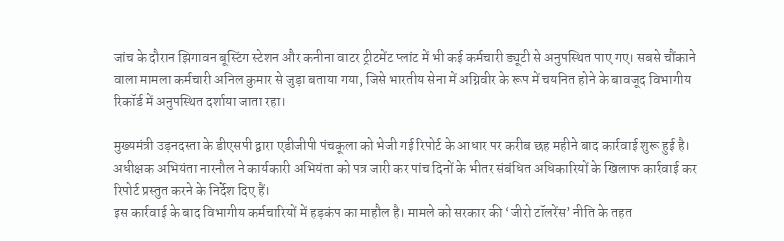जांच के दौरान झिगावन बूस्टिंग स्टेशन और कनीना वाटर ट्रीटमेंट प्लांट में भी कई कर्मचारी ड्यूटी से अनुपस्थित पाए गए। सबसे चौंकाने वाला मामला कर्मचारी अनिल कुमार से जुड़ा बताया गया, जिसे भारतीय सेना में अग्निवीर के रूप में चयनित होने के बावजूद विभागीय रिकॉर्ड में अनुपस्थित दर्शाया जाता रहा।

मुख्यमंत्री उड़नदस्ता के डीएसपी द्वारा एडीजीपी पंचकूला को भेजी गई रिपोर्ट के आधार पर करीब छह महीने बाद कार्रवाई शुरू हुई है। अधीक्षक अभियंता नारनौल ने कार्यकारी अभियंता को पत्र जारी कर पांच दिनों के भीतर संबंधित अधिकारियों के खिलाफ कार्रवाई कर रिपोर्ट प्रस्तुत करने के निर्देश दिए हैं।
इस कार्रवाई के बाद विभागीय कर्मचारियों में हड़कंप का माहौल है। मामले को सरकार की ‘जीरो टॉलरेंस’ नीति के तहत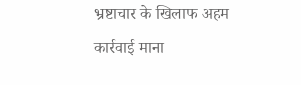भ्रष्टाचार के खिलाफ अहम कार्रवाई माना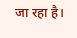जा रहा है।